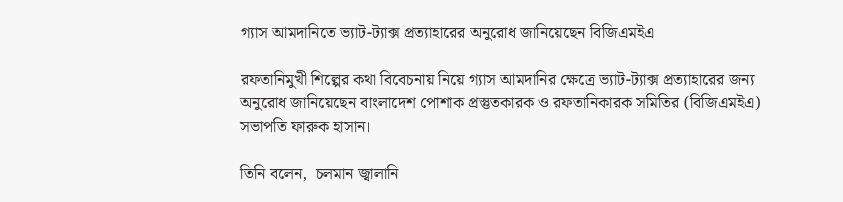গ্যাস আমদানিতে ভ্যাট-ট্যাক্স প্রত্যাহারের অনুরোধ জানিয়েছেন বিজিএমইএ

রফতানিমুখী শিল্পের কথা বিবেচনায় নিয়ে গ্যাস আমদানির ক্ষেত্রে ভ্যাট-ট্যাক্স প্রত্যাহারের জন্য অনুরোধ জানিয়েছেন বাংলাদেশ পোশাক প্রস্তুতকারক ও রফতানিকারক সমিতির (বিজিএমইএ) সভাপতি ফারুক হাসান।

তিনি বলেন,  চলমান জ্বালানি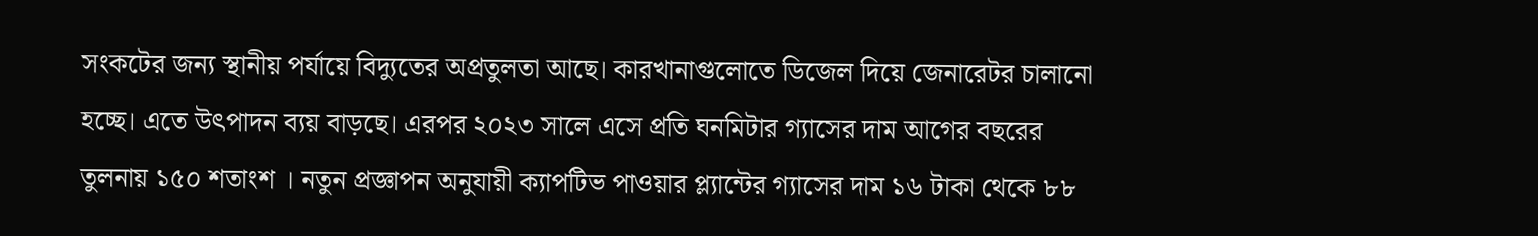সংকটের জন্য স্থানীয় পর্যায়ে বিদ্যুতের অপ্রতুলতা আছে। কারখানাগুলোতে ডিজেল দিয়ে জেনারেটর চালানো হচ্ছে। এতে উৎপাদন ব্যয় বাড়ছে। এরপর ২০২৩ সালে এসে প্রতি ঘনমিটার গ্যাসের দাম আগের বছরের তুলনায় ১৫০ শতাংশ । নতুন প্রজ্ঞাপন অনুযায়ী ক্যাপটিভ পাওয়ার প্ল্যান্টের গ্যাসের দাম ১৬ টাকা থেকে ৮৮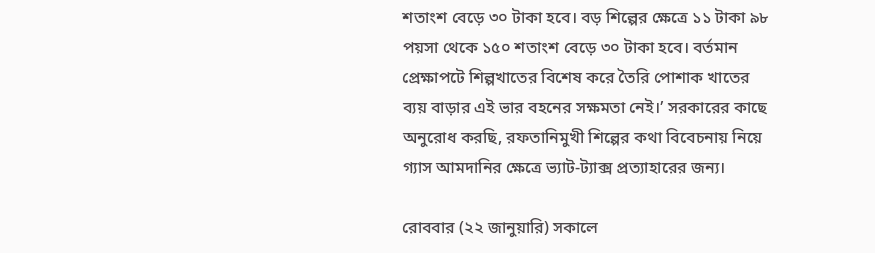শতাংশ বেড়ে ৩০ টাকা হবে। বড় শিল্পের ক্ষেত্রে ১১ টাকা ৯৮ পয়সা থেকে ১৫০ শতাংশ বেড়ে ৩০ টাকা হবে। বর্তমান প্রেক্ষাপটে শিল্পখাতের বিশেষ করে তৈরি পোশাক খাতের ব্যয় বাড়ার এই ভার বহনের সক্ষমতা নেই।’ সরকারের কাছে অনুরোধ করছি, রফতানিমুখী শিল্পের কথা বিবেচনায় নিয়ে গ্যাস আমদানির ক্ষেত্রে ভ্যাট-ট্যাক্স প্রত্যাহারের জন্য।

রোববার (২২ জানুয়ারি) সকালে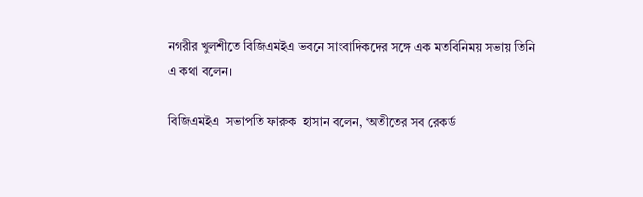নগরীর খুলশীতে বিজিএমইএ ভবনে সাংবাদিকদের সঙ্গে এক মতবিনিময় সভায় তিনি এ কথা বলেন।

বিজিএমইএ  সভাপতি ফারুক  হাসান বলেন, ‘অতীতের সব রেকর্ড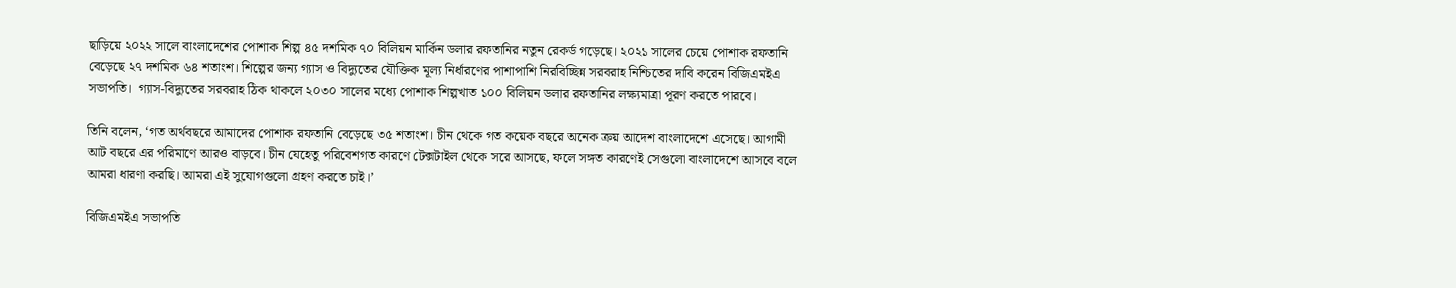ছাড়িয়ে ২০২২ সালে বাংলাদেশের পোশাক শিল্প ৪৫ দশমিক ৭০ বিলিয়ন মার্কিন ডলার রফতানির নতুন রেকর্ড গড়েছে। ২০২১ সালের চেয়ে পোশাক রফতানি বেড়েছে ২৭ দশমিক ৬৪ শতাংশ। শিল্পের জন্য গ্যাস ও বিদ্যুতের যৌক্তিক মূল্য নির্ধারণের পাশাপাশি নিরবিচ্ছিন্ন সরবরাহ নিশ্চিতের দাবি করেন বিজিএমইএ সভাপতি।  গ্যাস-বিদ্যুতের সরবরাহ ঠিক থাকলে ২০৩০ সালের মধ্যে পোশাক শিল্পখাত ১০০ বিলিয়ন ডলার রফতানির লক্ষ্যমাত্রা পূরণ করতে পারবে।

তিনি বলেন, ‘গত অর্থবছরে আমাদের পোশাক রফতানি বেড়েছে ৩৫ শতাংশ। চীন থেকে গত কয়েক বছরে অনেক ক্রয় আদেশ বাংলাদেশে এসেছে। আগামী আট বছরে এর পরিমাণে আরও বাড়বে। চীন যেহেতু পরিবেশগত কারণে টেক্সটাইল থেকে সরে আসছে, ফলে সঙ্গত কারণেই সেগুলো বাংলাদেশে আসবে বলে আমরা ধারণা করছি। আমরা এই সুযোগগুলো গ্রহণ করতে চাই।’

বিজিএমইএ সভাপতি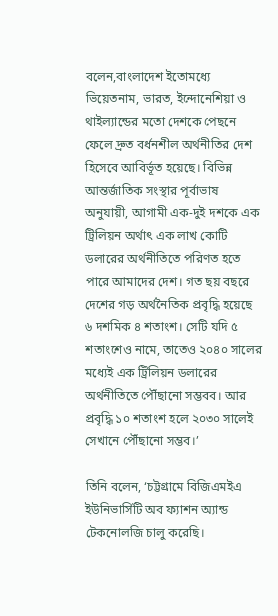বলেন,বাংলাদেশ ইতোমধ্যে ভিয়েতনাম, ভারত, ইন্দোনেশিয়া ও থাইল্যান্ডের মতো দেশকে পেছনে ফেলে দ্রুত বর্ধনশীল অর্থনীতির দেশ হিসেবে আবির্ভূত হয়েছে। বিভিন্ন আন্তর্জাতিক সংস্থার পূর্বাভাষ অনুযায়ী, আগামী এক-দুই দশকে এক ট্রিলিয়ন অর্থাৎ এক লাখ কোটি ডলারের অর্থনীতিতে পরিণত হতে পারে আমাদের দেশ। গত ছয় বছরে দেশের গড় অর্থনৈতিক প্রবৃদ্ধি হয়েছে ৬ দশমিক ৪ শতাংশ। সেটি যদি ৫ শতাংশেও নামে, তাতেও ২০৪০ সালের মধ্যেই এক ট্রিলিয়ন ডলারের অর্থনীতিতে পৌঁছানো সম্ভবব। আর প্রবৃদ্ধি ১০ শতাংশ হলে ২০৩০ সালেই সেখানে পৌঁছানো সম্ভব।’

তিনি বলেন, ‘চট্টগ্রামে বিজিএমইএ ইউনিভার্সিটি অব ফ্যাশন অ্যান্ড টেকনোলজি চালু করেছি।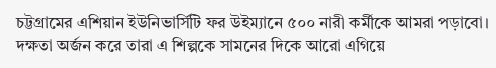চট্টগ্রামের এশিয়ান ইউনিভার্সিটি ফর উইম্যানে ৫০০ নারী কর্মীকে আমরা পড়াবো। দক্ষতা অর্জন করে তারা এ শিল্পকে সামনের দিকে আরো এগিয়ে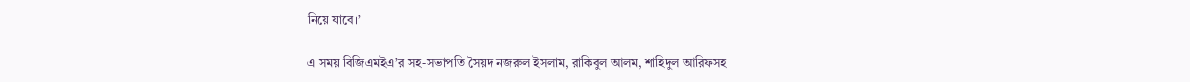নিয়ে যাবে।’

এ সময় বিজিএমইএ’র সহ-সভাপতি সৈয়দ নজরুল ইসলাম, রাকিবুল আলম, শাহিদুল আরিফসহ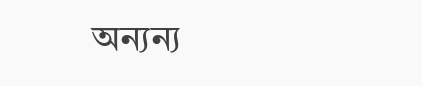অন্যন্য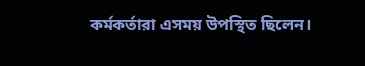কর্মকর্তারা এসময় উপস্থিত ছিলেন।